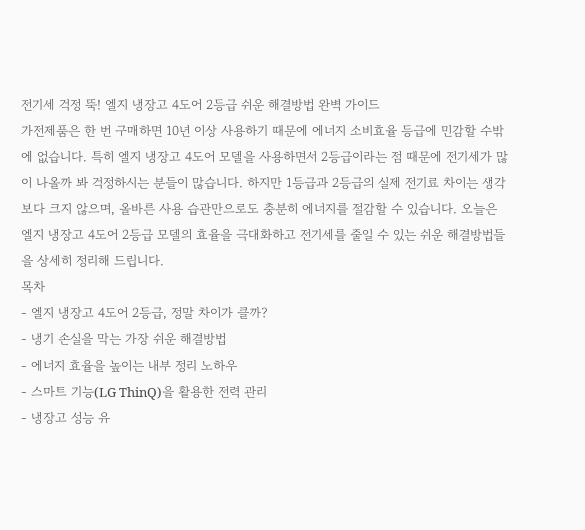전기세 걱정 뚝! 엘지 냉장고 4도어 2등급 쉬운 해결방법 완벽 가이드
가전제품은 한 번 구매하면 10년 이상 사용하기 때문에 에너지 소비효율 등급에 민감할 수밖에 없습니다. 특히 엘지 냉장고 4도어 모델을 사용하면서 2등급이라는 점 때문에 전기세가 많이 나올까 봐 걱정하시는 분들이 많습니다. 하지만 1등급과 2등급의 실제 전기료 차이는 생각보다 크지 않으며, 올바른 사용 습관만으로도 충분히 에너지를 절감할 수 있습니다. 오늘은 엘지 냉장고 4도어 2등급 모델의 효율을 극대화하고 전기세를 줄일 수 있는 쉬운 해결방법들을 상세히 정리해 드립니다.
목차
- 엘지 냉장고 4도어 2등급, 정말 차이가 클까?
- 냉기 손실을 막는 가장 쉬운 해결방법
- 에너지 효율을 높이는 내부 정리 노하우
- 스마트 기능(LG ThinQ)을 활용한 전력 관리
- 냉장고 성능 유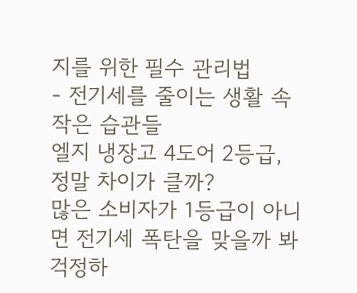지를 위한 필수 관리법
- 전기세를 줄이는 생활 속 작은 습관들
엘지 냉장고 4도어 2등급, 정말 차이가 클까?
많은 소비자가 1등급이 아니면 전기세 폭탄을 맞을까 봐 걱정하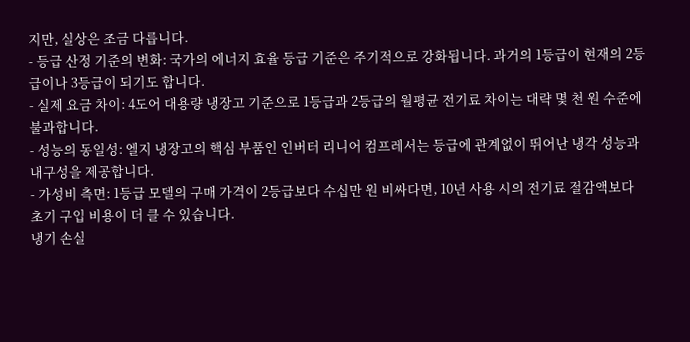지만, 실상은 조금 다릅니다.
- 등급 산정 기준의 변화: 국가의 에너지 효율 등급 기준은 주기적으로 강화됩니다. 과거의 1등급이 현재의 2등급이나 3등급이 되기도 합니다.
- 실제 요금 차이: 4도어 대용량 냉장고 기준으로 1등급과 2등급의 월평균 전기료 차이는 대략 몇 천 원 수준에 불과합니다.
- 성능의 동일성: 엘지 냉장고의 핵심 부품인 인버터 리니어 컴프레서는 등급에 관계없이 뛰어난 냉각 성능과 내구성을 제공합니다.
- 가성비 측면: 1등급 모델의 구매 가격이 2등급보다 수십만 원 비싸다면, 10년 사용 시의 전기료 절감액보다 초기 구입 비용이 더 클 수 있습니다.
냉기 손실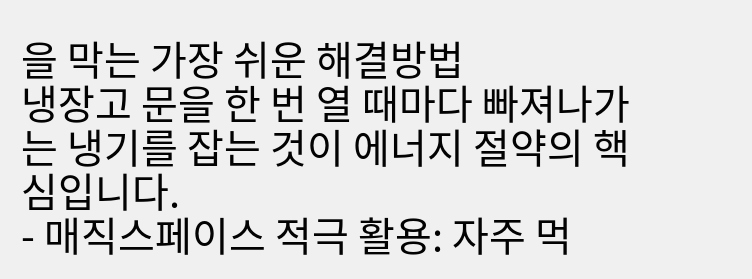을 막는 가장 쉬운 해결방법
냉장고 문을 한 번 열 때마다 빠져나가는 냉기를 잡는 것이 에너지 절약의 핵심입니다.
- 매직스페이스 적극 활용: 자주 먹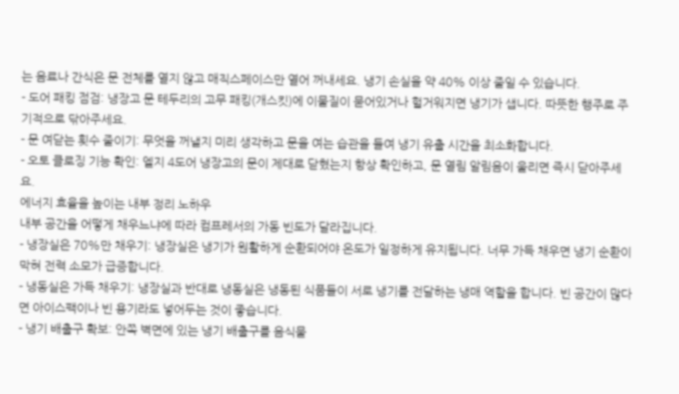는 음료나 간식은 문 전체를 열지 않고 매직스페이스만 열어 꺼내세요. 냉기 손실을 약 40% 이상 줄일 수 있습니다.
- 도어 패킹 점검: 냉장고 문 테두리의 고무 패킹(개스킷)에 이물질이 묻어있거나 헐거워지면 냉기가 샙니다. 따뜻한 행주로 주기적으로 닦아주세요.
- 문 여닫는 횟수 줄이기: 무엇을 꺼낼지 미리 생각하고 문을 여는 습관을 들여 냉기 유출 시간을 최소화합니다.
- 오토 클로징 기능 확인: 엘지 4도어 냉장고의 문이 제대로 닫혔는지 항상 확인하고, 문 열림 알림음이 울리면 즉시 닫아주세요.
에너지 효율을 높이는 내부 정리 노하우
내부 공간을 어떻게 채우느냐에 따라 컴프레서의 가동 빈도가 달라집니다.
- 냉장실은 70%만 채우기: 냉장실은 냉기가 원활하게 순환되어야 온도가 일정하게 유지됩니다. 너무 가득 채우면 냉기 순환이 막혀 전력 소모가 급증합니다.
- 냉동실은 가득 채우기: 냉장실과 반대로 냉동실은 냉동된 식품들이 서로 냉기를 전달하는 냉매 역할을 합니다. 빈 공간이 많다면 아이스팩이나 빈 용기라도 넣어두는 것이 좋습니다.
- 냉기 배출구 확보: 안쪽 벽면에 있는 냉기 배출구를 음식물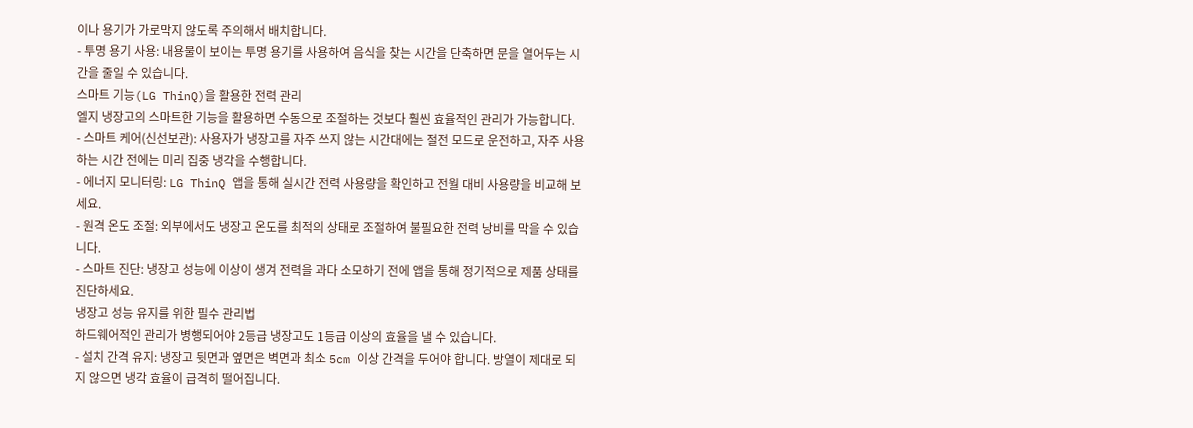이나 용기가 가로막지 않도록 주의해서 배치합니다.
- 투명 용기 사용: 내용물이 보이는 투명 용기를 사용하여 음식을 찾는 시간을 단축하면 문을 열어두는 시간을 줄일 수 있습니다.
스마트 기능(LG ThinQ)을 활용한 전력 관리
엘지 냉장고의 스마트한 기능을 활용하면 수동으로 조절하는 것보다 훨씬 효율적인 관리가 가능합니다.
- 스마트 케어(신선보관): 사용자가 냉장고를 자주 쓰지 않는 시간대에는 절전 모드로 운전하고, 자주 사용하는 시간 전에는 미리 집중 냉각을 수행합니다.
- 에너지 모니터링: LG ThinQ 앱을 통해 실시간 전력 사용량을 확인하고 전월 대비 사용량을 비교해 보세요.
- 원격 온도 조절: 외부에서도 냉장고 온도를 최적의 상태로 조절하여 불필요한 전력 낭비를 막을 수 있습니다.
- 스마트 진단: 냉장고 성능에 이상이 생겨 전력을 과다 소모하기 전에 앱을 통해 정기적으로 제품 상태를 진단하세요.
냉장고 성능 유지를 위한 필수 관리법
하드웨어적인 관리가 병행되어야 2등급 냉장고도 1등급 이상의 효율을 낼 수 있습니다.
- 설치 간격 유지: 냉장고 뒷면과 옆면은 벽면과 최소 5cm 이상 간격을 두어야 합니다. 방열이 제대로 되지 않으면 냉각 효율이 급격히 떨어집니다.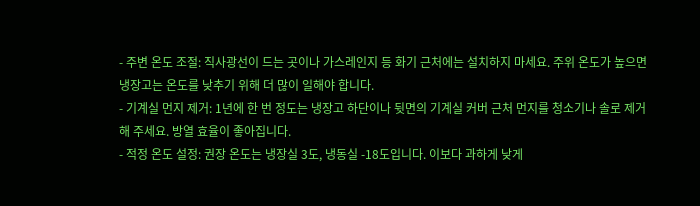- 주변 온도 조절: 직사광선이 드는 곳이나 가스레인지 등 화기 근처에는 설치하지 마세요. 주위 온도가 높으면 냉장고는 온도를 낮추기 위해 더 많이 일해야 합니다.
- 기계실 먼지 제거: 1년에 한 번 정도는 냉장고 하단이나 뒷면의 기계실 커버 근처 먼지를 청소기나 솔로 제거해 주세요. 방열 효율이 좋아집니다.
- 적정 온도 설정: 권장 온도는 냉장실 3도, 냉동실 -18도입니다. 이보다 과하게 낮게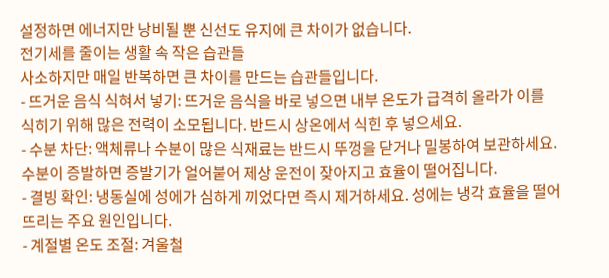설정하면 에너지만 낭비될 뿐 신선도 유지에 큰 차이가 없습니다.
전기세를 줄이는 생활 속 작은 습관들
사소하지만 매일 반복하면 큰 차이를 만드는 습관들입니다.
- 뜨거운 음식 식혀서 넣기: 뜨거운 음식을 바로 넣으면 내부 온도가 급격히 올라가 이를 식히기 위해 많은 전력이 소모됩니다. 반드시 상온에서 식힌 후 넣으세요.
- 수분 차단: 액체류나 수분이 많은 식재료는 반드시 뚜껑을 닫거나 밀봉하여 보관하세요. 수분이 증발하면 증발기가 얼어붙어 제상 운전이 잦아지고 효율이 떨어집니다.
- 결빙 확인: 냉동실에 성에가 심하게 끼었다면 즉시 제거하세요. 성에는 냉각 효율을 떨어뜨리는 주요 원인입니다.
- 계절별 온도 조절: 겨울철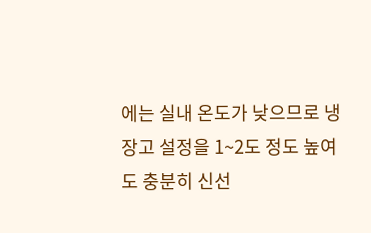에는 실내 온도가 낮으므로 냉장고 설정을 1~2도 정도 높여도 충분히 신선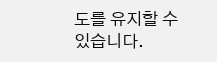도를 유지할 수 있습니다.